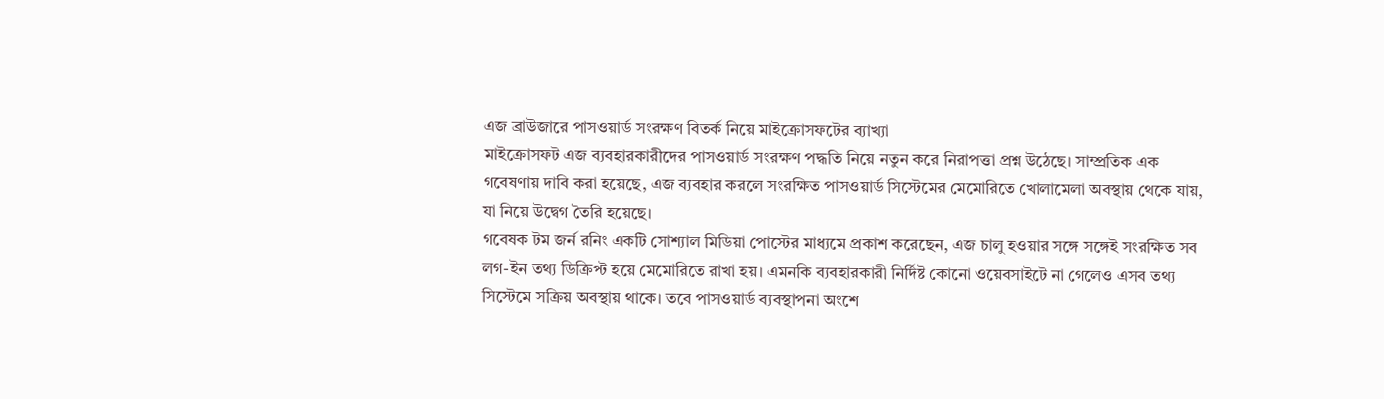এজ ব্রাউজারে পাসওয়ার্ড সংরক্ষণ বিতর্ক নিয়ে মাইক্রোসফটের ব্যাখ্যা
মাইক্রোসফট এজ ব্যবহারকারীদের পাসওয়ার্ড সংরক্ষণ পদ্ধতি নিয়ে নতুন করে নিরাপত্তা প্রশ্ন উঠেছে। সাম্প্রতিক এক গবেষণায় দাবি করা হয়েছে, এজ ব্যবহার করলে সংরক্ষিত পাসওয়ার্ড সিস্টেমের মেমোরিতে খোলামেলা অবস্থায় থেকে যায়, যা নিয়ে উদ্বেগ তৈরি হয়েছে।
গবেষক টম জর্ন রনিং একটি সোশ্যাল মিডিয়া পোস্টের মাধ্যমে প্রকাশ করেছেন, এজ চালু হওয়ার সঙ্গে সঙ্গেই সংরক্ষিত সব লগ-ইন তথ্য ডিক্রিপ্ট হয়ে মেমোরিতে রাখা হয়। এমনকি ব্যবহারকারী নির্দিষ্ট কোনো ওয়েবসাইটে না গেলেও এসব তথ্য সিস্টেমে সক্রিয় অবস্থায় থাকে। তবে পাসওয়ার্ড ব্যবস্থাপনা অংশে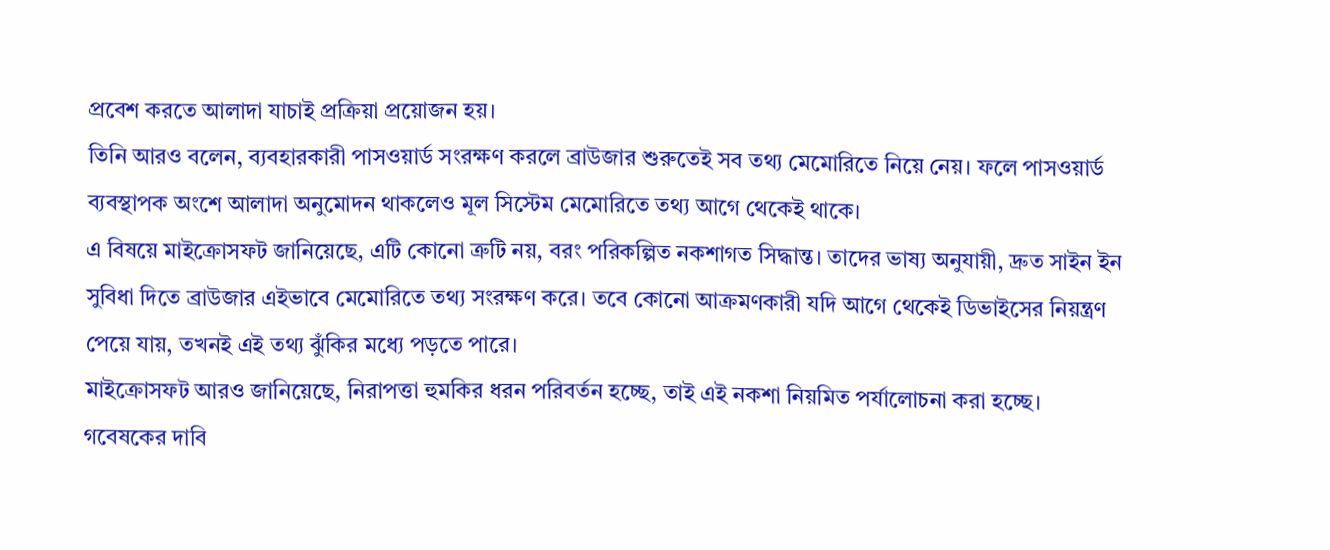প্রবেশ করতে আলাদা যাচাই প্রক্রিয়া প্রয়োজন হয়।
তিনি আরও বলেন, ব্যবহারকারী পাসওয়ার্ড সংরক্ষণ করলে ব্রাউজার শুরুতেই সব তথ্য মেমোরিতে নিয়ে নেয়। ফলে পাসওয়ার্ড ব্যবস্থাপক অংশে আলাদা অনুমোদন থাকলেও মূল সিস্টেম মেমোরিতে তথ্য আগে থেকেই থাকে।
এ বিষয়ে মাইক্রোসফট জানিয়েছে, এটি কোনো ত্রুটি নয়, বরং পরিকল্পিত নকশাগত সিদ্ধান্ত। তাদের ভাষ্য অনুযায়ী, দ্রুত সাইন ইন সুবিধা দিতে ব্রাউজার এইভাবে মেমোরিতে তথ্য সংরক্ষণ করে। তবে কোনো আক্রমণকারী যদি আগে থেকেই ডিভাইসের নিয়ন্ত্রণ পেয়ে যায়, তখনই এই তথ্য ঝুঁকির মধ্যে পড়তে পারে।
মাইক্রোসফট আরও জানিয়েছে, নিরাপত্তা হুমকির ধরন পরিবর্তন হচ্ছে, তাই এই নকশা নিয়মিত পর্যালোচনা করা হচ্ছে।
গবেষকের দাবি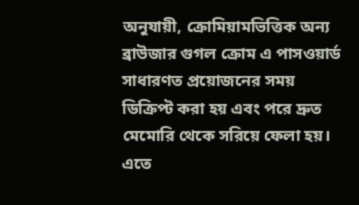অনুযায়ী, ক্রোমিয়ামভিত্তিক অন্য ব্রাউজার গুগল ক্রোম এ পাসওয়ার্ড সাধারণত প্রয়োজনের সময় ডিক্রিপ্ট করা হয় এবং পরে দ্রুত মেমোরি থেকে সরিয়ে ফেলা হয়। এতে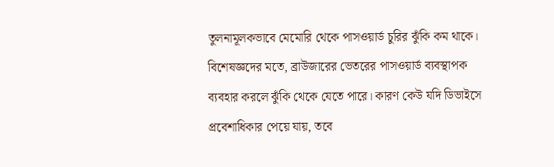তুলনামূলকভাবে মেমোরি থেকে পাসওয়ার্ড চুরির ঝুঁকি কম থাকে।
বিশেষজ্ঞদের মতে, ব্রাউজারের ভেতরের পাসওয়ার্ড ব্যবস্থাপক ব্যবহার করলে ঝুঁকি থেকে যেতে পারে। কারণ কেউ যদি ডিভাইসে প্রবেশাধিকার পেয়ে যায়, তবে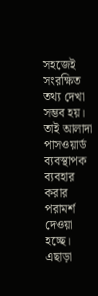সহজেই সংরক্ষিত তথ্য দেখা সম্ভব হয়। তাই আলাদা পাসওয়ার্ড ব্যবস্থাপক ব্যবহার করার পরামর্শ দেওয়া হচ্ছে।
এছাড়া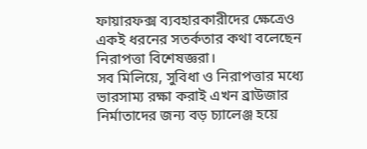ফায়ারফক্স ব্যবহারকারীদের ক্ষেত্রেও একই ধরনের সতর্কতার কথা বলেছেন নিরাপত্তা বিশেষজ্ঞরা।
সব মিলিয়ে, সুবিধা ও নিরাপত্তার মধ্যে ভারসাম্য রক্ষা করাই এখন ব্রাউজার নির্মাতাদের জন্য বড় চ্যালেঞ্জ হয়ে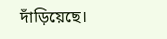দাঁড়িয়েছে।